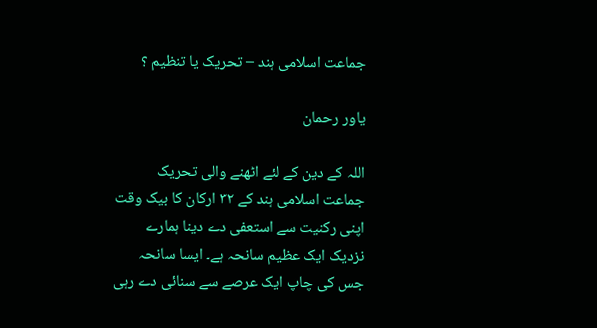جماعت اسلامی ہند – تحریک یا تنظیم ؟

یاور رحمان

اللہ کے دین کے لئے اٹھنے والی تحریک جماعت اسلامی ہند کے ٣٢ ارکان کا بیک وقت اپنی رکنیت سے استعفی دے دینا ہمارے نزدیک ایک عظیم سانحہ ہے۔ ایسا سانحہ جس کی چاپ ایک عرصے سے سنائی دے رہی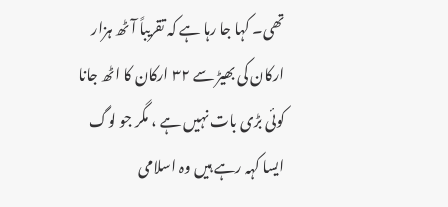تھی۔ کہا جا رہا ہے کہ تقریباً آٹھ ہزار ارکان کی بھیڑ سے ٣٢ ارکان کا اٹھ جانا کوئی بڑی بات نہیں ہے ، مگر جو لوگ ایسا کہہ رہے ہیں وہ اسلامی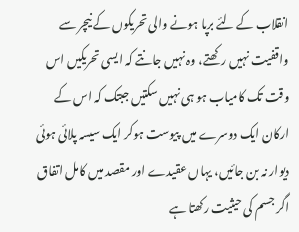انقلاب کے لئے برپا ہونے والی تحریکوں کے نیچر سے واقفیت نہیں رکھتے، وہ نہیں جانتے کہ ایسی تحریکیں اس وقت تک کامیاب ہو ہی نہیں سکتیں جبتک کہ اس کے ارکان ایک دوسرے میں پیوست ہوکر ایک سیسہ پلائی ہوئی دیوار نہ بن جائیں، یہاں عقیدے اور مقصد میں کامل اتفاق اگر جسم کی حیثیت رکھتا ہے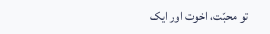تو محبّت، اخوت اور ایک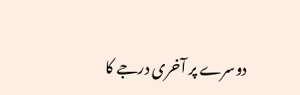دوسرے پر آخری درجے کا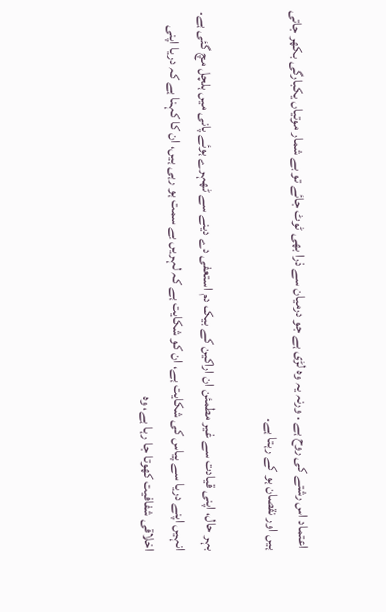اعتماد اس رشتے کی روح ہے . ورنہ یہ وہ لڑی ہے جو درمیان سے ذرا بھی ٹوٹ جائے تو بے شمار موتیاں یکبارگی بکھر جاتی ہیں اور نقصان ہو کے رہتا ہے۔

بہر حال، اپنی قیادت سے غیر مطمئن ان اراکین کے بیک دم استعفی دے دینے سے ٹھہرے ہوئے پانی میں ہلچل مچ گئی ہے۔ انہیں اپنے دریا سے پیاس کی شکایت ہے، ان کو شکایت ہے کہ لہریں بے سمت ہو رہی ہیں، ان کا کہنا ہے کہ دریا اپنی اخلاقی شفافیت کھوتا جا رہا ہے، وہ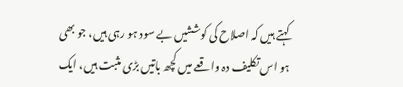کہتے ہیں کہ اصلاح کی کوششیں بے سود ہو رہی ہیں، جو بھی ہو اس تکلیف دہ واقعے میں کچھ باتیں بڑی مثبت ہیں، ایک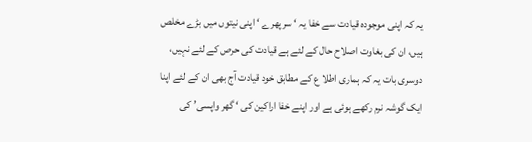یہ کہ اپنی موجودہ قیادت سے خفا یہ ‘ سرپھرے ‘ اپنی نیتوں میں بڑے مخلص ہیں، ان کی بغاوت اصلاح حال کے لئے ہے قیادت کی حرص کے لئے نہیں، دوسری بات یہ کہ ہماری اطلا ع کے مطابق خود قیادت آج بھی ان کے لئے اپنا ایک گوشہ نرم رکھے ہوئی ہے اور اپنے خفا اراکین کی ‘ گھر واپسی’ کی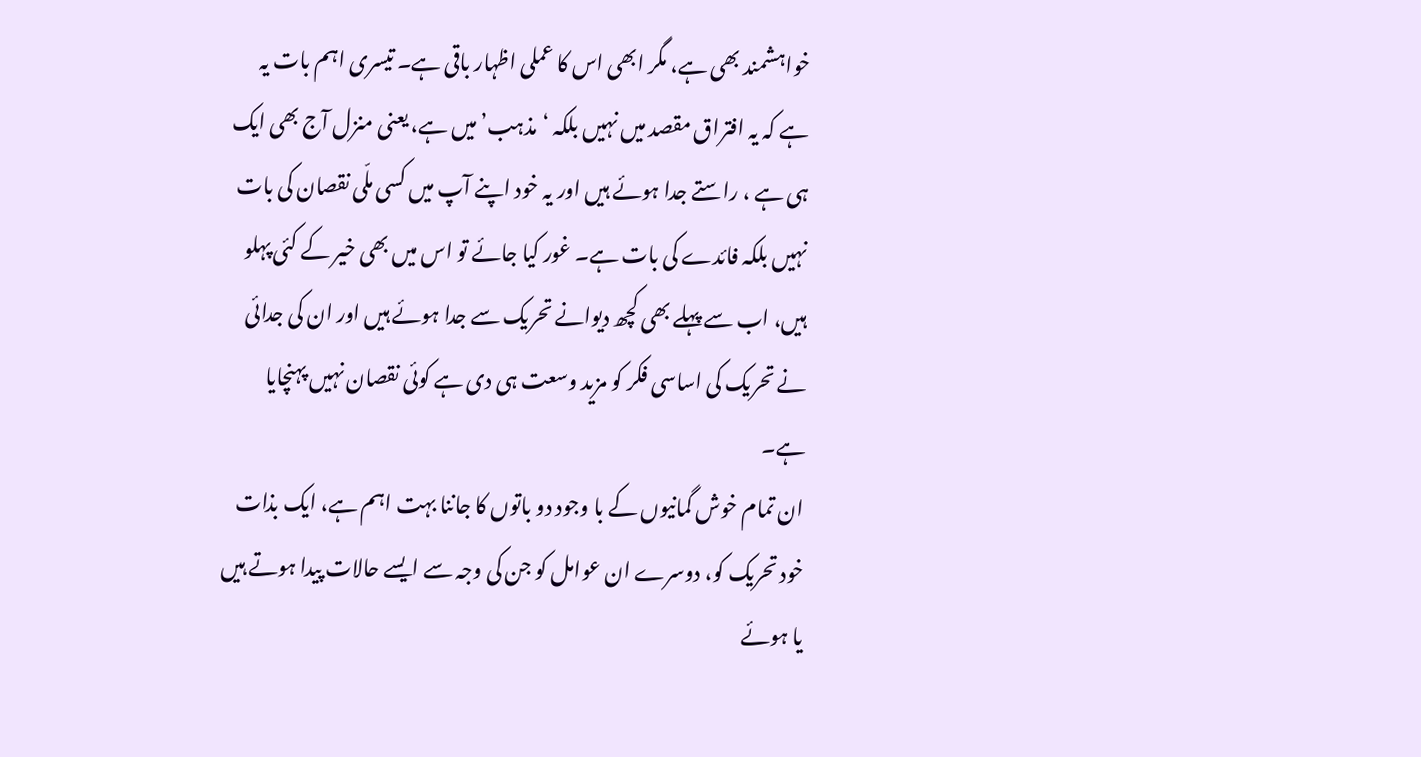خواہشمند بھی ہے، مگر ابھی اس کا عملی اظہار باقی ہے۔ تیسری اہم بات یہ ہے کہ یہ افتراق مقصد میں نہیں بلکہ ‘مذہب’ میں ہے، یعنی منزل آج بھی ایک ہی ہے ، راستے جدا ہوئے ہیں اور یہ خود اپنے آپ میں کسی ملّی نقصان کی بات نہیں بلکہ فائدے کی بات ہے۔ غور کیا جائے تو اس میں بھی خیر کے کئی پہلو ہیں، اب سے پہلے بھی کچھ دیوانے تحریک سے جدا ہوئے ہیں اور ان کی جدائی نے تحریک کی اساسی فکر کو مزید وسعت ہی دی ہے کوئی نقصان نہیں پہنچایا ہے۔
ان تمام خوش گمانیوں کے با وجود دو باتوں کا جاننا بہت اہم ہے، ایک بذات خود تحریک کو، دوسرے ان عوامل کو جن کی وجہ سے ایسے حالات پیدا ہوتے ہیں یا ہوئے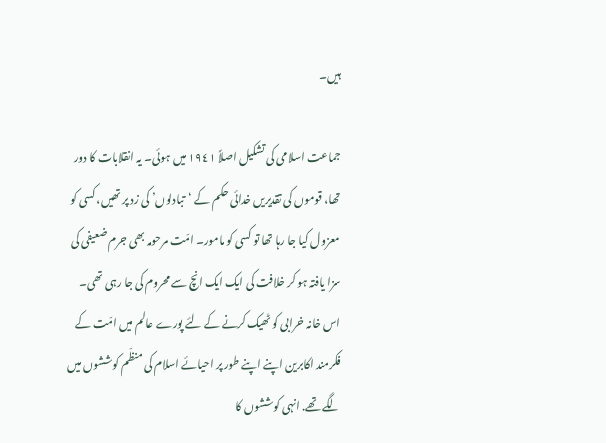ہیں۔

جماعت اسلامی کی تشکیل اصلاً ١٩٤١ میں ہوئی۔ یہ انقلابات کا دور تھا، قوموں کی تقدیریں خدائی حکم کے ‘تبادلوں’ کی زد پر تھیں، کسی کو معزول کیا جا رہا تھا تو کسی کو مامور۔ امّت مرحومہ بھی جرم ضعیفی کی سزا یافتہ ہو کر خلافت کی ایک ایک انچ سے محروم کی جا رہی تھی۔ اس خانہ خرابی کو ٹھیک کرنے کے لئے پورے عالم میں امّت کے فکرمند اکابرین اپنے اپنے طور پر احیائے اسلام کی منظّم کوششوں میں لگے تھے. انہی کوششوں کا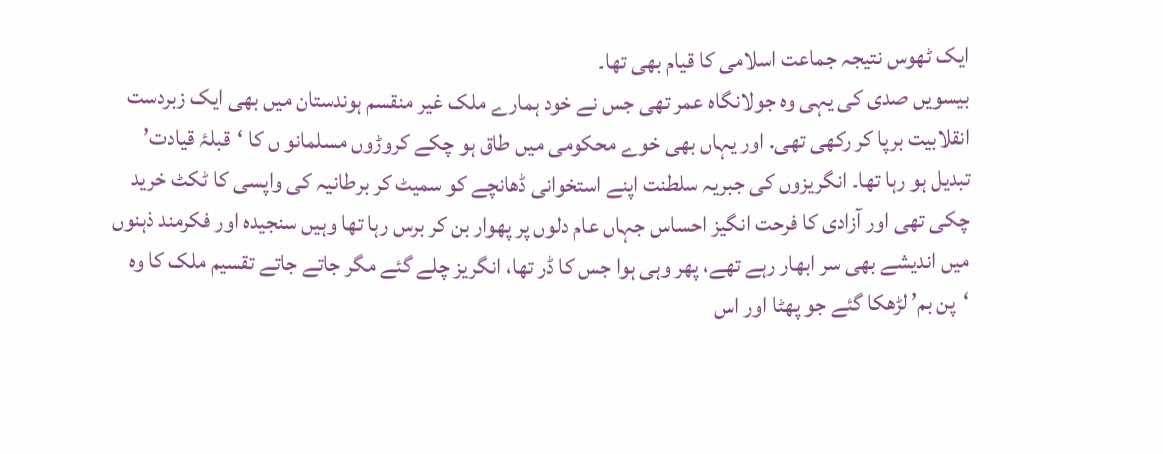ایک ٹھوس نتیجہ جماعت اسلامی کا قیام بھی تھا۔
بیسویں صدی کی یہی وہ جولانگاہ عمر تھی جس نے خود ہمارے ملک غیر منقسم ہوندستان میں بھی ایک زبردست انقلابیت برپا کر رکھی تھی. اور یہاں بھی خوے محکومی میں طاق ہو چکے کروڑوں مسلمانو ں کا ‘قبلۂ قیادت’ تبدیل ہو رہا تھا۔ انگریزوں کی جبریہ سلطنت اپنے استخوانی ڈھانچے کو سمیٹ کر برطانیہ کی واپسی کا ٹکٹ خرید چکی تھی اور آزادی کا فرحت انگیز احساس جہاں عام دلوں پر پھوار بن کر برس رہا تھا وہیں سنجیدہ اور فکرمند ذہنوں میں اندیشے بھی سر ابھار رہے تھے، پھر وہی ہوا جس کا ڈر تھا، انگریز چلے گئے مگر جاتے جاتے تقسیم ملک کا وہ ‘پن بم’ لڑھکا گئے جو پھٹا اور اس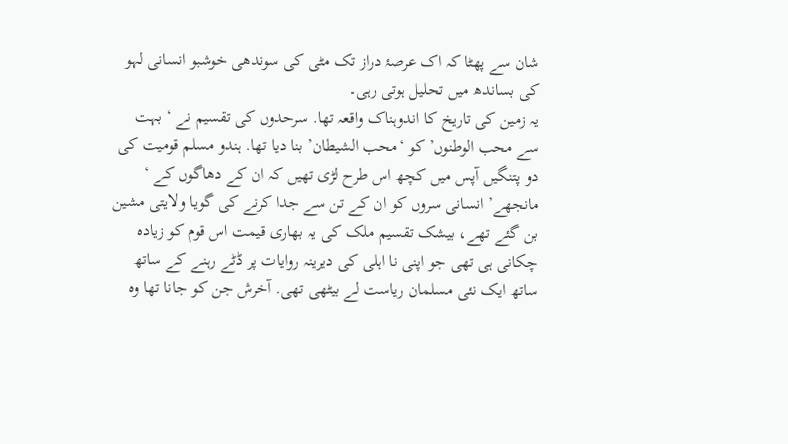شان سے پھٹا کہ اک عرصۂ دراز تک مٹی کی سوندھی خوشبو انسانی لہو کی بساندھ میں تحلیل ہوتی رہی۔
یہ زمین کی تاریخ کا اندوہناک واقعہ تھا. سرحدوں کی تقسیم نے ‘ بہت سے محب الوطنوں’ کو ‘محب الشیطان’ بنا دیا تھا. ہندو مسلم قومیت کی دو پتنگیں آپس میں کچھ اس طرح لڑی تھیں کہ ان کے دھاگوں کے ‘ مانجھے’ انسانی سروں کو ان کے تن سے جدا کرنے کی گویا ولایتی مشین بن گئے تھے، بیشک تقسیم ملک کی یہ بھاری قیمت اس قوم کو زیادہ چکانی ہی تھی جو اپنی نا اہلی کی دیرینہ روایات پر ڈٹے رہنے کے ساتھ ساتھ ایک نئی مسلمان ریاست لے بیٹھی تھی. آخرش جن کو جانا تھا وہ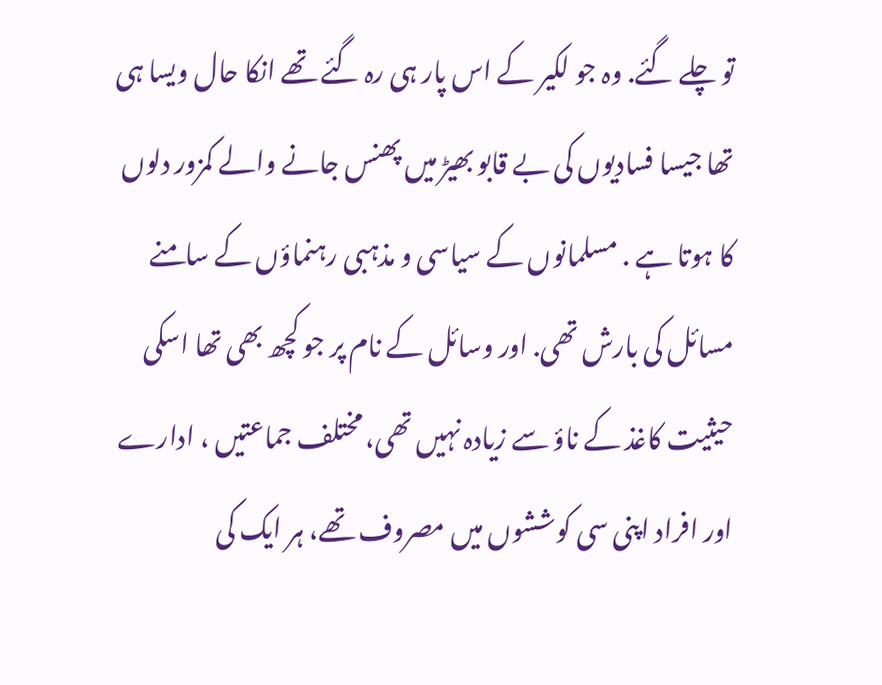تو چلے گئے. وہ جو لکیر کے اس پار ہی رہ گئے تھے انکا حال ویسا ہی تھا جیسا فسادیوں کی بے قابو بھیڑ میں پھنس جانے والے کمزور دلوں کا ہوتا ہے . مسلمانوں کے سیاسی و مذہبی رہنماؤں کے سامنے مسائل کی بارش تھی. اور وسائل کے نام پر جو کچھ بھی تھا اسکی حیثیت کاغذ کے ناؤ سے زیادہ نہیں تھی، مختلف جماعتیں ، ادارے اور افراد اپنی سی کوششوں میں مصروف تھے، ہر ایک کی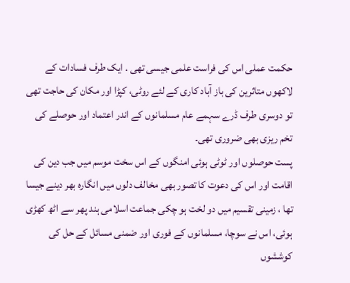حکمت عملی اس کی فراست علمی جیسی تھی . ایک طرف فسادات کے لاکھوں متاثرین کی باز آباد کاری کے لئے روٹی، کپڑا اور مکان کی حاجت تھی تو دوسری طرف ڈرے سہمے عام مسلمانوں کے اندر اعتماد اور حوصلے کی تخم ریزی بھی ضروری تھی۔
پست حوصلوں اور ٹوٹی ہوئی امنگوں کے اس سخت موسم میں جب دین کی اقامت اور اس کی دعوت کا تصور بھی مخالف دلوں میں انگارہ بھر دینے جیسا تھا ، زمینی تقسیم میں دو لخت ہو چکی جماعت اسلامی ہند پھر سے اٹھ کھڑی ہوئی، اس نے سوچا، مسلمانوں کے فوری اور ضمنی مسائل کے حل کی کوششوں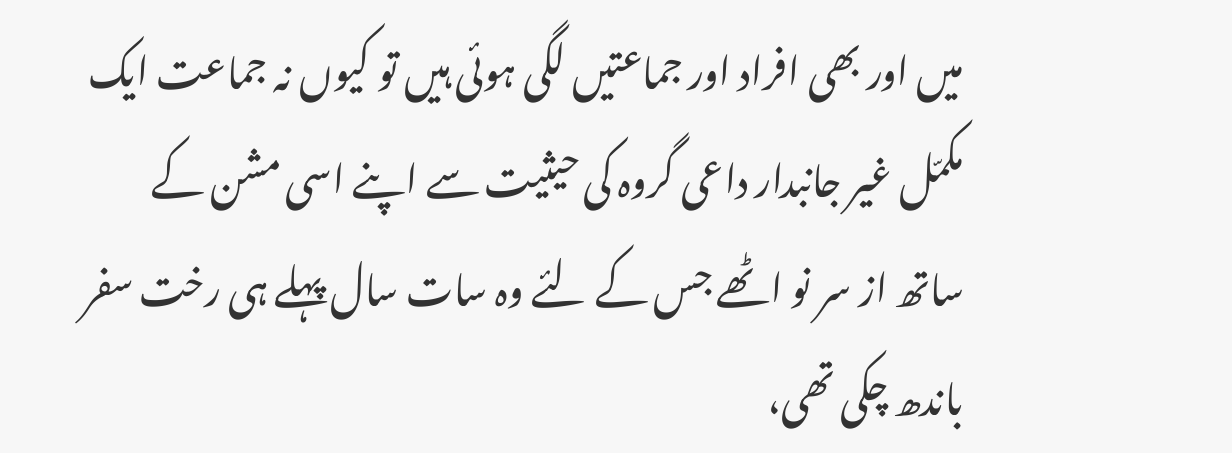میں اور بھی افراد اور جماعتیں لگی ہوئی ہیں تو کیوں نہ جماعت ایک مکمّل غیر جانبدار داعی گروہ کی حیثیت سے اپنے اسی مشن کے ساتھ از سر نو اٹھے جس کے لئے وہ سات سال پہلے ہی رخت سفر باندھ چکی تھی،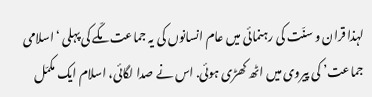لہذا قران و سنّت کی رہنمائی میں عام انسانوں کی یہ جماعت مکّے کی پہلی ‘اسلامی جماعت’ کی پیروی میں اٹھ کھڑی ہوئی. اس نے صدا لگائی، اسلام ایک مکمّل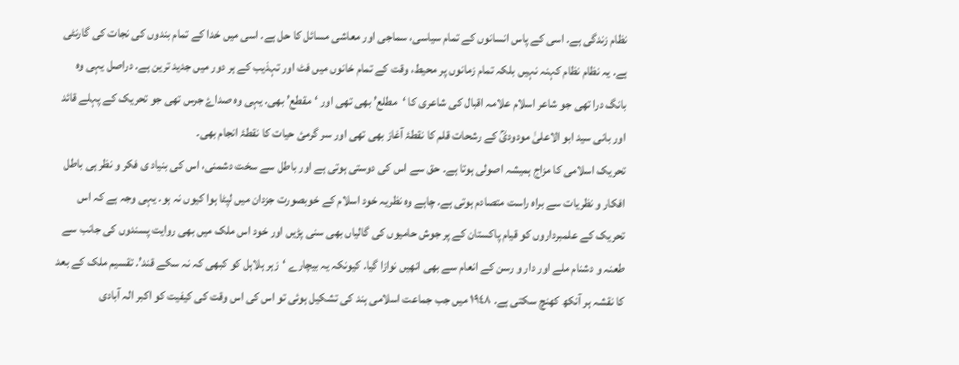نظام زندگی ہے. اسی کے پاس انسانوں کے تمام سیاسی، سماجی اور معاشی مسائل کا حل ہے. اسی میں خدا کے تمام بندوں کی نجات کی گارنٹی ہے. یہ نظام نظام کہنہ نہیں بلکہ تمام زمانوں پر محیط، وقت کے تمام خانوں میں فٹ اور تہذیب کے ہر دور میں جدید ترین ہے. دراصل یہی وہ بانگ درا تھی جو شاعر اسلام علامہ اقبال کی شاعری کا ‘مطلع’ بھی تھی اور ‘مقطع’ بھی. یہی وہ صداۓ جرس تھی جو تحریک کے پہلے قائد اور بانی سید ابو الاعلیٰ مودودیؒ کے رشحات قلم کا نقطۂ آغاز بھی تھی اور سر گرمئ حیات کا نقطۂ انجام بھی۔
تحریک اسلامی کا مزاج ہمیشہ اصولی ہوتا ہے۔ حق سے اس کی دوستی ہوتی ہے اور باطل سے سخت دشمنی، اس کی بنیاد ی فکر و نظر ہی باطل افکار و نظریات سے براہ راست متصادم ہوتی ہے. چاہے وہ نظریہ خود اسلام کے خوبصورت جزدان میں لپٹا ہوا کیوں نہ ہو. یہی وجہ ہے کہ اس تحریک کے علمبرداروں کو قیام پاکستان کے پر جوش حامیوں کی گالیاں بھی سنی پڑیں اور خود اس ملک میں بھی روایت پسندوں کی جانب سے طعنہ و دشنام ملے اور دار و رسن کے انعام سے بھی انھیں نوازا گیا. کیونکہ یہ بیچارے ‘زہر ہلاہل کو کبھی کہ نہ سکے قند’. تقسیم ملک کے بعد کا نقشہ ہر آنکھ کھنچ سکتی ہے. ١٩٤٨ میں جب جماعت اسلامی ہند کی تشکیل ہوئی تو اس کی اس وقت کی کیفیت کو اکبر الہ آبادی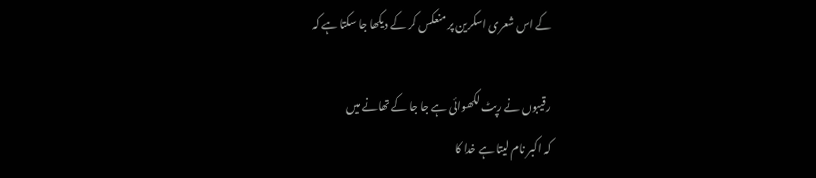کے اس شعری اسکرین پر منعکس کر کے دیکھا جا سکتا ہے کہ

رقیبوں نے رپٹ لکھوائی ہے جا جا کے تھانے میں
کہ اکبر نام لیتا ہے خدا کا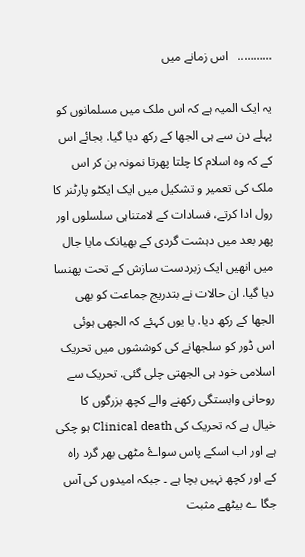………..   اس زمانے میں

یہ ایک المیہ ہے کہ اس ملک میں مسلمانوں کو پہلے دن سے ہی الجھا کے رکھ دیا گیا. بجائے اس کے کہ وہ اسلام کا چلتا پھرتا نمونہ بن کر اس ملک کی تعمیر و تشکیل میں ایک ایکٹو پارٹنر کا رول ادا کرتے، فسادات کے لامتناہی سلسلوں اور پھر بعد میں دہشت گردی کے بھیانک مایا جال میں انھیں ایک زبردست سازش کے تحت پھنسا دیا گیا. ان حالات نے بتدریج جماعت کو بھی الجھا کے رکھ دیا. یا یوں کہئے کہ الجھی ہوئی اس ڈور کو سلجھانے کی کوششوں میں تحریک اسلامی خود ہی الجھتی چلی گئی. تحریک سے روحانی وابستگی رکھنے والے کچھ بزرگوں کا خیال ہے کہ تحریک کی Clinical death ہو چکی ہے اور اب اسکے پاس سواۓ مٹھی بھر گرد راہ کے اور کچھ نہیں بچا ہے ۔ جبکہ امیدوں کی آس جگا ے بیٹھے مثبت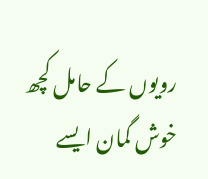رویوں کے حامل کچھ خوش گمان ایسے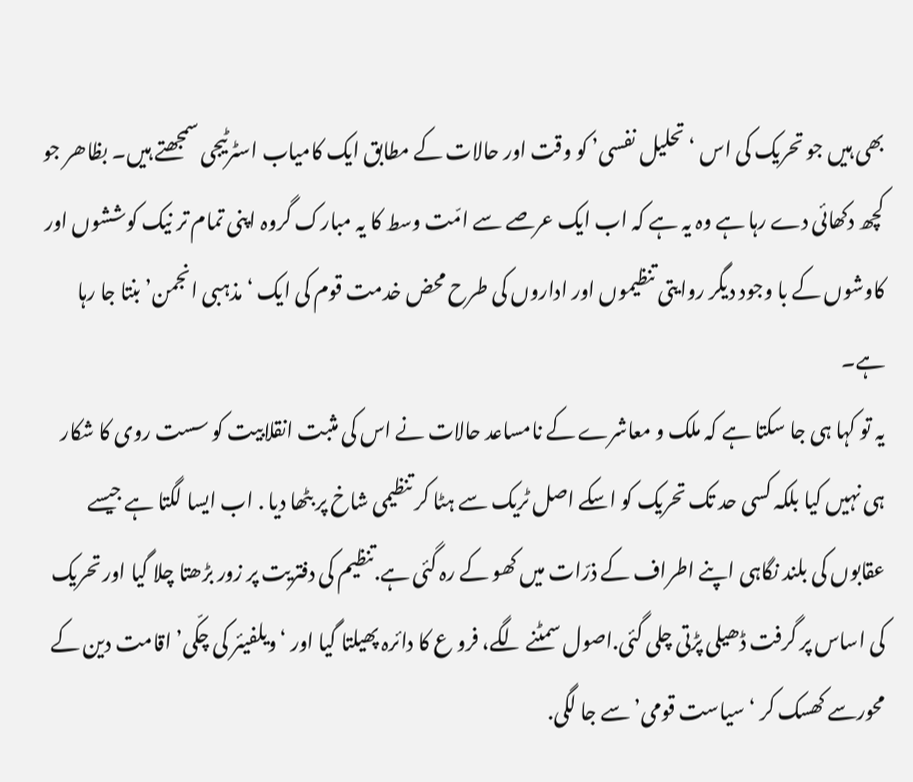بھی ہیں جو تحریک کی اس ‘تحلیل نفسی’ کو وقت اور حالات کے مطابق ایک کامیاب اسٹرٹیجی سمجھتے ہیں۔ بظاھر جو کچھ دکھائی دے رہا ہے وہ یہ ہے کہ اب ایک عرصے سے امّت وسط کا یہ مبارک گروہ اپنی تمام تر نیک کوششوں اور کاوشوں کے با وجود دیگر روایتی تنظیموں اور اداروں کی طرح محض خدمت قوم کی ایک ‘مذہبی انجمن’ بنتا جا رہا ہے۔
یہ تو کہا ہی جا سکتا ہے کہ ملک و معاشرے کے نامساعد حالات نے اس کی مثبت انقلابیت کو سست روی کا شکار ہی نہیں کیا بلکہ کسی حد تک تحریک کو اسکے اصل ٹریک سے ہٹا کر تنظیمی شاخ پر بٹھا دیا . اب ایسا لگتا ہے جیسے عقابوں کی بلند نگاہی اپنے اطراف کے ذرّات میں کھو کے رہ گئی ہے.تنظیم کی دفتریت پر زور بڑھتا چلا گیا اور تحریک کی اساس پر گرفت ڈھیلی پڑتی چلی گئی.اصول سمٹنے لگے، فرو ع کا دائرہ پھیلتا گیا اور ‘ویلفیئر کی چکّی’ اقامت دین کے محورسے کھسک کر ‘سیاست قومی’ سے جا لگی.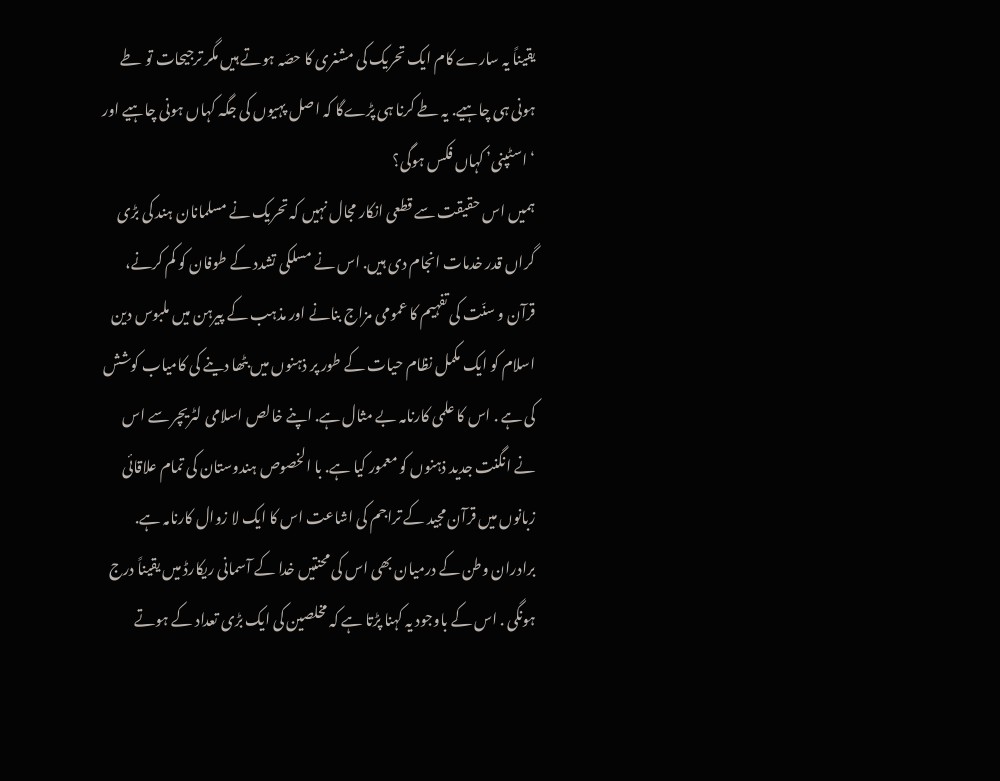یقیناً یہ سارے کام ایک تحریک کی مشنری کا حصّہ ہوتے ہیں مگر ترجیحات تو طے ہونی ہی چاہیے. یہ طے کرنا ہی پڑےگا کہ اصل پہیوں کی جگہ کہاں ہونی چاہیے اور ‘ اسٹپنی’ کہاں فکس ہوگی؟
ہمیں اس حقیقت سے قطعی انکار مجال نہیں کہ تحریک نے مسلمانان ہند کی بڑی گراں قدر خدمات انجام دی ہیں. اس نے مسلکی تشدد کے طوفان کو کم کرنے، قرآن و سنّت کی تفہیم کا عمومی مزاج بنانے اور مذہب کے پیرہن میں ملبوس دین اسلام کو ایک مکمل نظام حیات کے طور پر ذہنوں میں بٹھا دینے کی کامیاب کوشش کی ہے . اس کا علمی کارنامہ بے مثال ہے. اپنے خالص اسلامی لٹریچر سے اس نے انگنت جدید ذہنوں کو معمور کیا ہے. با الخصوص ہندوستان کی تمام علاقائی زبانوں میں قرآن مجید کے تراجم کی اشاعت اس کا ایک لا زوال کارنامہ ہے. برادران وطن کے درمیان بھی اس کی محنتیں خدا کے آسمانی ریکارڈ میں یقیناً درج ہونگی . اس کے باوجود یہ کہنا پڑتا ہے کہ مخلصین کی ایک بڑی تعداد کے ہوتے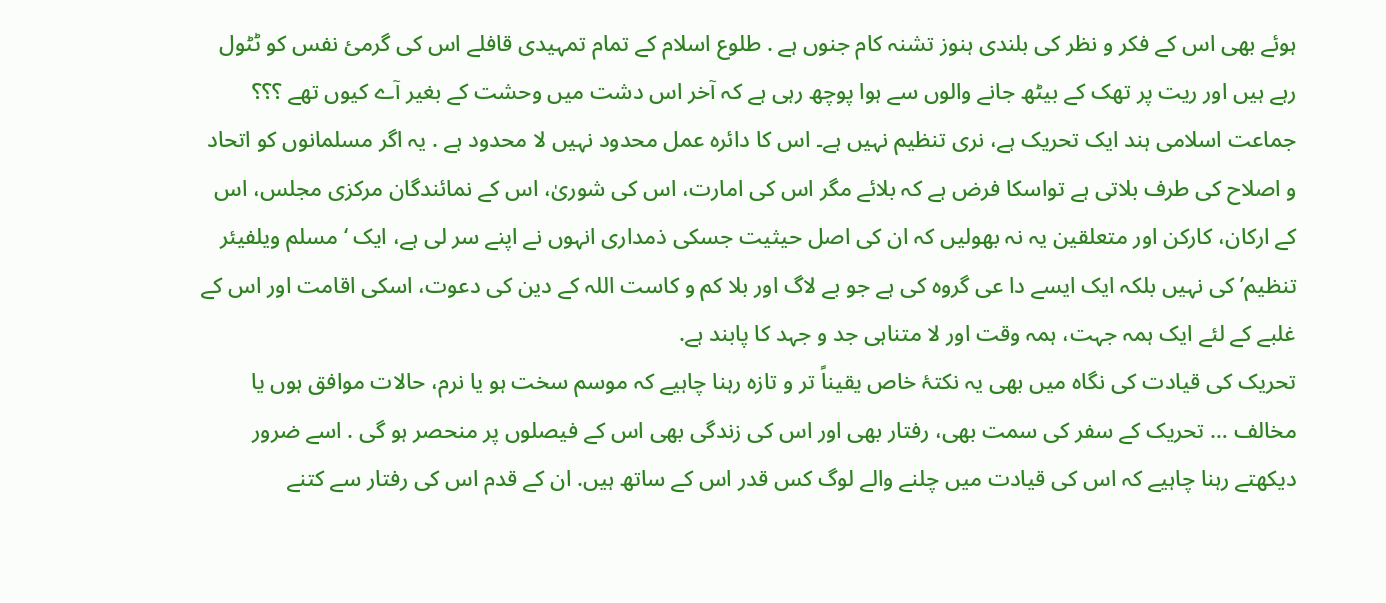ہوئے بھی اس کے فکر و نظر کی بلندی ہنوز تشنہ کام جنوں ہے . طلوع اسلام کے تمام تمہیدی قافلے اس کی گرمئ نفس کو ٹٹول رہے ہیں اور ریت پر تھک کے بیٹھ جانے والوں سے ہوا پوچھ رہی ہے کہ آخر اس دشت میں وحشت کے بغیر آے کیوں تھے ؟؟؟
جماعت اسلامی ہند ایک تحریک ہے، نری تنظیم نہیں ہے۔ اس کا دائرہ عمل محدود نہیں لا محدود ہے . یہ اگر مسلمانوں کو اتحاد و اصلاح کی طرف بلاتی ہے تواسکا فرض ہے کہ بلائے مگر اس کی امارت، اس کی شوریٰ، اس کے نمائندگان مرکزی مجلس، اس کے ارکان، کارکن اور متعلقین یہ نہ بھولیں کہ ان کی اصل حیثیت جسکی ذمداری انہوں نے اپنے سر لی ہے، ایک ‘ مسلم ویلفیئر تنظیم’ کی نہیں بلکہ ایک ایسے دا عی گروہ کی ہے جو بے لاگ اور بلا کم و کاست اللہ کے دین کی دعوت، اسکی اقامت اور اس کے غلبے کے لئے ایک ہمہ جہت، ہمہ وقت اور لا متناہی جد و جہد کا پابند ہے.
تحریک کی قیادت کی نگاہ میں بھی یہ نکتۂ خاص یقیناً تر و تازہ رہنا چاہیے کہ موسم سخت ہو یا نرم، حالات موافق ہوں یا مخالف … تحریک کے سفر کی سمت بھی، رفتار بھی اور اس کی زندگی بھی اس کے فیصلوں پر منحصر ہو گی . اسے ضرور دیکھتے رہنا چاہیے کہ اس کی قیادت میں چلنے والے لوگ کس قدر اس کے ساتھ ہیں. ان کے قدم اس کی رفتار سے کتنے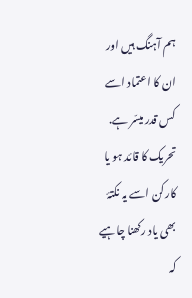ہم آہنگ ہیں اور ان کا اعتماد اسے کس قدر میسّر ہے. تحریک کا قائد ہو یا کارکن اسے یہ نکتۂ بھی یاد رکھنا چاہیے کہ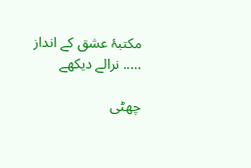مکتبۂ عشق کے انداز ….. نرالے دیکھے

چھٹی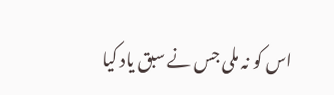اس کو نہ ملی جس نے سبق یاد کیا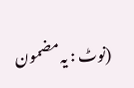(نوٹ : یہ مضمون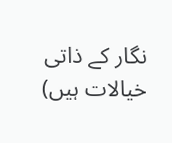نگار کے ذاتی خیالات ہیں)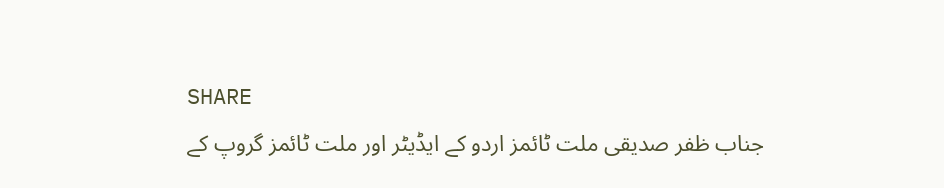SHARE
جناب ظفر صدیقی ملت ٹائمز اردو کے ایڈیٹر اور ملت ٹائمز گروپ کے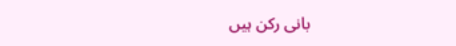بانی رکن ہیں